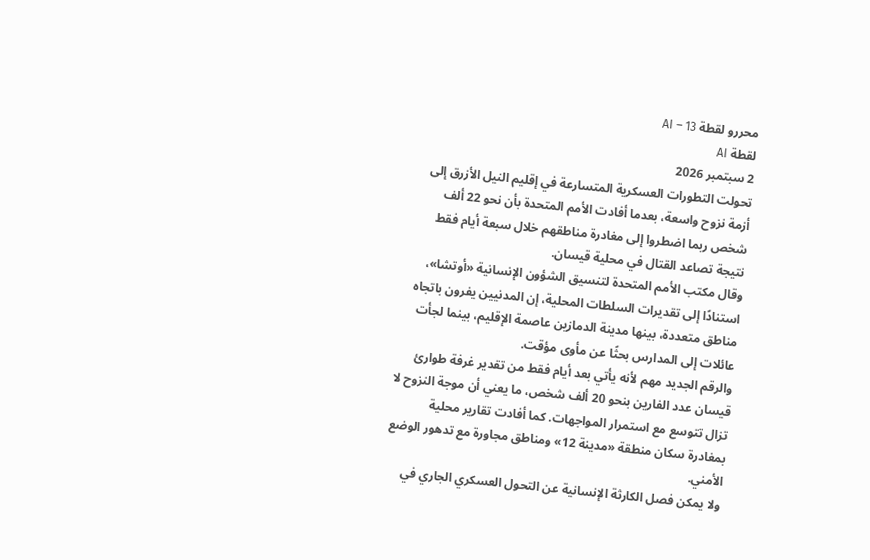محررو لقطة AI – 13
لقطة AI
2 سبتمبر 2026
تحولت التطورات العسكرية المتسارعة في إقليم النيل الأزرق إلى أزمة نزوح واسعة، بعدما أفادت الأمم المتحدة بأن نحو 22 ألف شخص ربما اضطروا إلى مغادرة مناطقهم خلال سبعة أيام فقط نتيجة تصاعد القتال في محلية قيسان.
وقال مكتب الأمم المتحدة لتنسيق الشؤون الإنسانية «أوتشا»، استنادًا إلى تقديرات السلطات المحلية، إن المدنيين يفرون باتجاه مناطق متعددة، بينها مدينة الدمازين عاصمة الإقليم، بينما لجأت عائلات إلى المدارس بحثًا عن مأوى مؤقت.
والرقم الجديد مهم لأنه يأتي بعد أيام فقط من تقدير غرفة طوارئ قيسان عدد الفارين بنحو 20 ألف شخص، ما يعني أن موجة النزوح لا تزال تتوسع مع استمرار المواجهات. كما أفادت تقارير محلية بمغادرة سكان منطقة «مدينة 12» ومناطق مجاورة مع تدهور الوضع الأمني.
ولا يمكن فصل الكارثة الإنسانية عن التحول العسكري الجاري في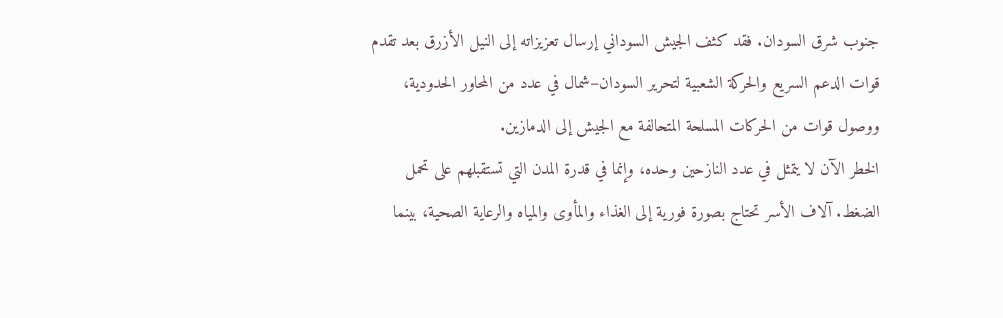جنوب شرق السودان. فقد كثف الجيش السوداني إرسال تعزيزاته إلى النيل الأزرق بعد تقدم قوات الدعم السريع والحركة الشعبية لتحرير السودان–شمال في عدد من المحاور الحدودية، ووصول قوات من الحركات المسلحة المتحالفة مع الجيش إلى الدمازين.
الخطر الآن لا يتمثل في عدد النازحين وحده، وإنما في قدرة المدن التي تستقبلهم على تحمل الضغط. آلاف الأسر تحتاج بصورة فورية إلى الغذاء والمأوى والمياه والرعاية الصحية، بينما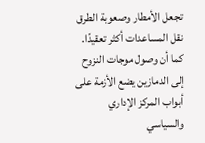تجعل الأمطار وصعوبة الطرق نقل المساعدات أكثر تعقيدًا.
كما أن وصول موجات النزوح إلى الدمازين يضع الأزمة على أبواب المركز الإداري والسياسي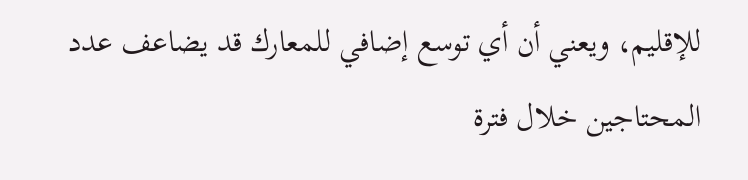للإقليم، ويعني أن أي توسع إضافي للمعارك قد يضاعف عدد المحتاجين خلال فترة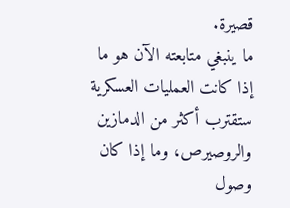قصيرة.
ما ينبغي متابعته الآن هو ما إذا كانت العمليات العسكرية ستقترب أكثر من الدمازين والروصيرص، وما إذا كان وصول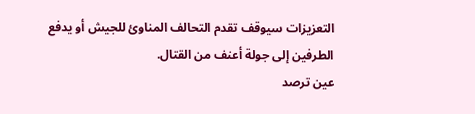التعزيزات سيوقف تقدم التحالف المناوئ للجيش أو يدفع الطرفين إلى جولة أعنف من القتال.
عين ترصد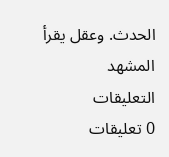الحدث. وعقل يقرأ المشهد
التعليقات
0 تعليقات